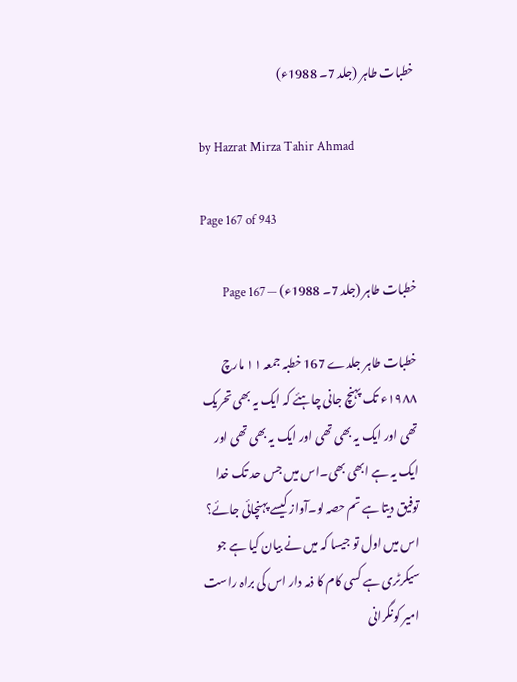خطبات طاہر (جلد 7۔ 1988ء)

by Hazrat Mirza Tahir Ahmad

Page 167 of 943

خطبات طاہر (جلد 7۔ 1988ء) — Page 167

خطبات طاہر جلدے 167 خطبہ جمعہ ۱۱ مارچ ۱۹۸۸ء تک پہنچ جانی چاہئے کہ ایک یہ بھی تحریک تھی اور ایک یہ بھی تھی اور ایک یہ بھی تھی اور ایک یہ ہے ابھی بھی۔اس میں جس حد تک خدا توفیق دیتا ہے تم حصہ لو۔آواز کیسے پہنچائی جائے؟ اس میں اول تو جیسا کہ میں نے بیان کیا ہے جو سیکرٹری ہے کسی کام کا ذمہ دار اس کی براہ راست امیر کونگرانی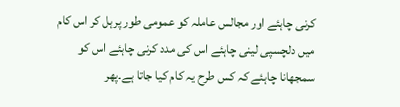کرنی چاہئے اور مجالس عاملہ کو عمومی طور پرہل کر اس کام میں دلچسپی لینی چاہئے اس کی مدد کرنی چاہئے اس کو سمجھانا چاہئے کہ کس طرح یہ کام کیا جاتا ہے۔پھر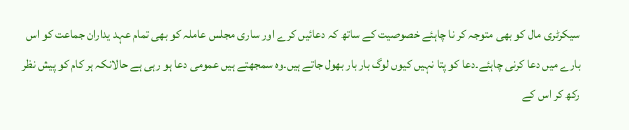سیکرٹری مال کو بھی متوجہ کر نا چاہئے خصوصیت کے ساتھ کہ دعائیں کرے اور ساری مجلس عاملہ کو بھی تمام عہد یداران جماعت کو اس بارے میں دعا کرنی چاہئے۔دعا کو پتا نہیں کیوں لوگ بار بار بھول جاتے ہیں۔وہ سمجھتے ہیں عمومی دعا ہو رہی ہے حالانکہ ہر کام کو پیش نظر رکھ کر اس کے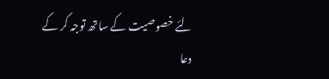لئے خصوصیت کے ساتھ توجہ کر کے دعا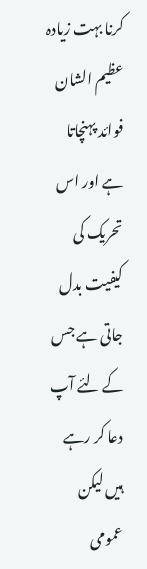کرنا بہت زیادہ عظیم الشان فوائد پہنچاتا ہے اور اس تحریک کی کیفیت بدل جاتی ہے جس کے لئے آپ دعا کر رہے ہیں لیکن عمومی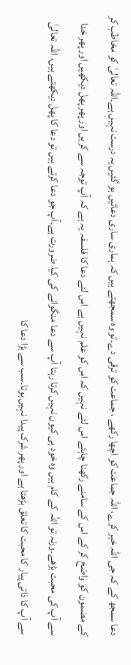دعا سمجھ کے کہ جی اللہ خیر کرے، اللہ جماعت کو اچھا رکھے ، جماعت کو ترقی دے۔تو وہ سمجھتے ہیں کہ ہماری ساری دعائیں ہو گئیں یہ درست نہیں ہے۔اللہ تعالیٰ کو مخاطب کر کے مضمون کو واضح کر کے اس کے سامنے رکھنا چاہئے اس لئے نہیں کہ اس کو علم نہیں ہے اس لئے دعا کا فلسفہ یہ ہے کہ آپ توجہ سے کریں اور پھر پھل دیکھیں اور پھر خدا سے آپ کی محبت بڑھے۔ورنہ تو اللہ کے کام ہیں وہ خود ہی کیوں نہیں کرتا رہتا آپ سے دعا منگوانے کی کیا ضرورت ہے۔آپ جو دعا کرتے ہیں تو دعا کا پھل دیکھتے ہیں، اللہ تعالیٰ سے آپ کا ذاتی پیار کا محبت کا تعلق بڑھتا ہے اور پھر شرک پیدا نہیں ہوتا۔سب سے بڑا دعا کا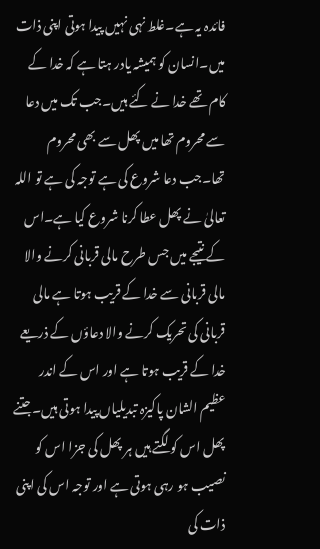فائدہ یہ ہے۔غلط نہی نہیں پیدا ہوتی اپنی ذات میں۔انسان کو ہمیشہ یادر ہتا ہے کہ خدا کے کام تھے خدا نے کئے ہیں۔جب تک میں دعا سے محروم تھا میں پھل سے بھی محروم تھا۔جب دعا شروع کی ہے توجہ کی ہے تو اللہ تعالیٰ نے پھل عطا کرنا شروع کیا ہے۔اس کے نتیجے میں جس طرح مالی قربانی کرنے والا مالی قربانی سے خدا کے قریب ہوتا ہے مالی قربانی کی تحریک کرنے والا دعاؤں کے ذریعے خدا کے قریب ہوتا ہے اور اس کے اندر عظیم الشان پاکیزہ تبدیلیاں پیدا ہوتی ہیں۔جتنے پھل اس کو لگتے ہیں ہر پھل کی جزا اس کو نصیب ہو رہی ہوتی ہے اور توجہ اس کی اپنی ذات کی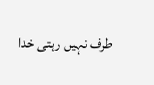طرف نہیں رہتی خدا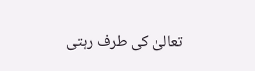تعالیٰ کی طرف رہتی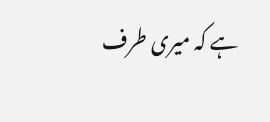ہے کہ میری طرف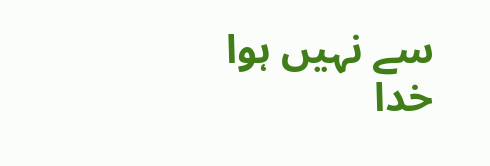سے نہیں ہوا خدا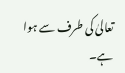تعالیٰ کی طرف سے ہوا ہے۔